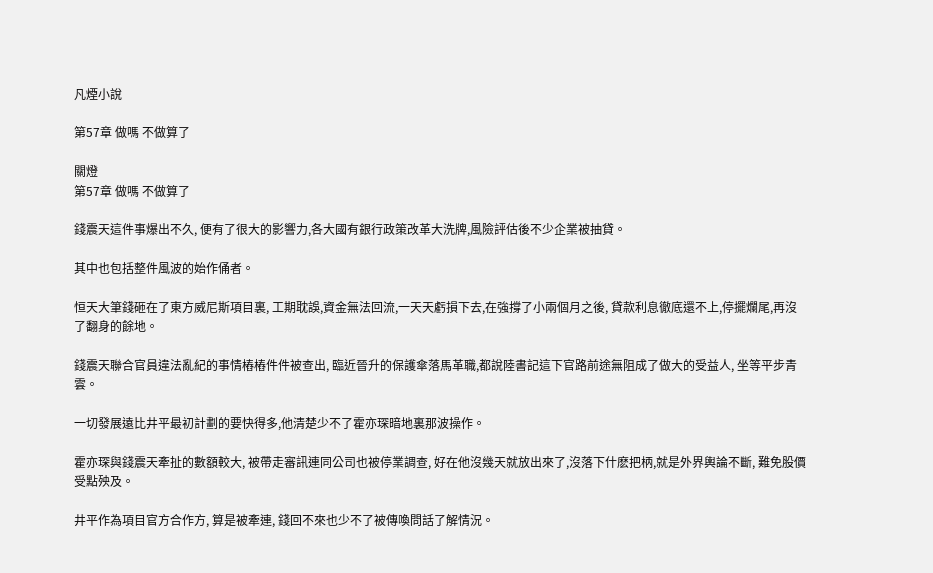凡煙小說

第57章 做嗎 不做算了

關燈
第57章 做嗎 不做算了

錢震天這件事爆出不久, 便有了很大的影響力,各大國有銀行政策改革大洗牌,風險評估後不少企業被抽貸。

其中也包括整件風波的始作俑者。

恒天大筆錢砸在了東方威尼斯項目裏, 工期耽誤,資金無法回流,一天天虧損下去,在強撐了小兩個月之後, 貸款利息徹底還不上,停擺爛尾,再沒了翻身的餘地。

錢震天聯合官員違法亂紀的事情樁樁件件被查出, 臨近晉升的保護傘落馬革職,都說陸書記這下官路前途無阻成了做大的受益人, 坐等平步青雲。

一切發展遠比井平最初計劃的要快得多,他清楚少不了霍亦琛暗地裏那波操作。

霍亦琛與錢震天牽扯的數額較大, 被帶走審訊連同公司也被停業調查, 好在他沒幾天就放出來了,沒落下什麽把柄,就是外界輿論不斷, 難免股價受點殃及。

井平作為項目官方合作方, 算是被牽連, 錢回不來也少不了被傳喚問話了解情況。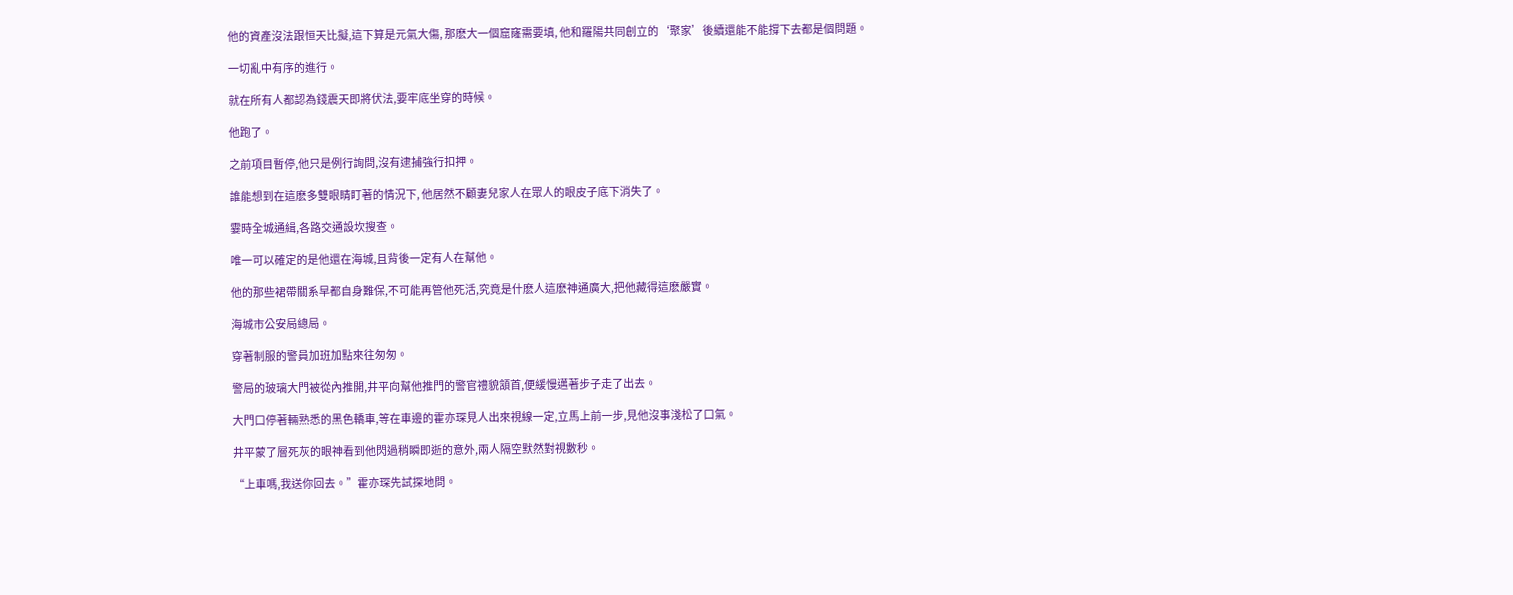他的資產沒法跟恒天比擬,這下算是元氣大傷, 那麽大一個窟窿需要填, 他和羅陽共同創立的‘聚家’後續還能不能撐下去都是個問題。

一切亂中有序的進行。

就在所有人都認為錢震天即將伏法,要牢底坐穿的時候。

他跑了。

之前項目暫停,他只是例行詢問,沒有逮捕強行扣押。

誰能想到在這麽多雙眼睛盯著的情況下, 他居然不顧妻兒家人在眾人的眼皮子底下消失了。

霎時全城通緝,各路交通設坎搜查。

唯一可以確定的是他還在海城,且背後一定有人在幫他。

他的那些裙帶關系早都自身難保,不可能再管他死活,究竟是什麽人這麽神通廣大,把他藏得這麽嚴實。

海城市公安局總局。

穿著制服的警員加班加點來往匆匆。

警局的玻璃大門被從內推開,井平向幫他推門的警官禮貌頷首,便緩慢邁著步子走了出去。

大門口停著輛熟悉的黑色轎車,等在車邊的霍亦琛見人出來視線一定,立馬上前一步,見他沒事淺松了口氣。

井平蒙了層死灰的眼神看到他閃過稍瞬即逝的意外,兩人隔空默然對視數秒。

“上車嗎,我送你回去。”霍亦琛先試探地問。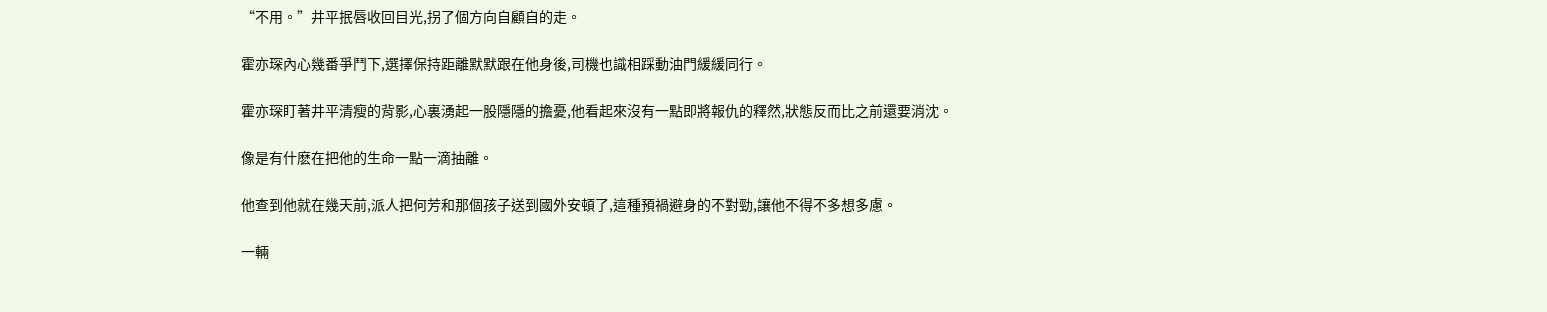“不用。”井平抿唇收回目光,拐了個方向自顧自的走。

霍亦琛內心幾番爭鬥下,選擇保持距離默默跟在他身後,司機也識相踩動油門緩緩同行。

霍亦琛盯著井平清瘦的背影,心裏湧起一股隱隱的擔憂,他看起來沒有一點即將報仇的釋然,狀態反而比之前還要消沈。

像是有什麽在把他的生命一點一滴抽離。

他查到他就在幾天前,派人把何芳和那個孩子送到國外安頓了,這種預禍避身的不對勁,讓他不得不多想多慮。

一輛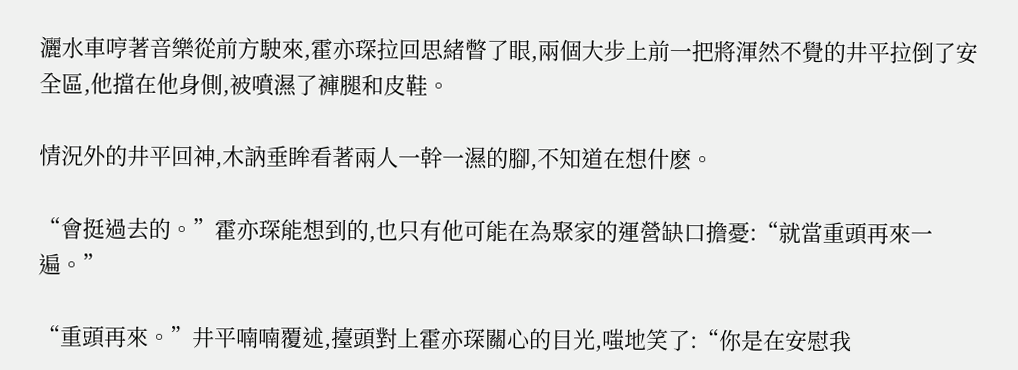灑水車哼著音樂從前方駛來,霍亦琛拉回思緒瞥了眼,兩個大步上前一把將渾然不覺的井平拉倒了安全區,他擋在他身側,被噴濕了褲腿和皮鞋。

情況外的井平回神,木訥垂眸看著兩人一幹一濕的腳,不知道在想什麽。

“會挺過去的。”霍亦琛能想到的,也只有他可能在為聚家的運營缺口擔憂:“就當重頭再來一遍。”

“重頭再來。”井平喃喃覆述,擡頭對上霍亦琛關心的目光,嗤地笑了:“你是在安慰我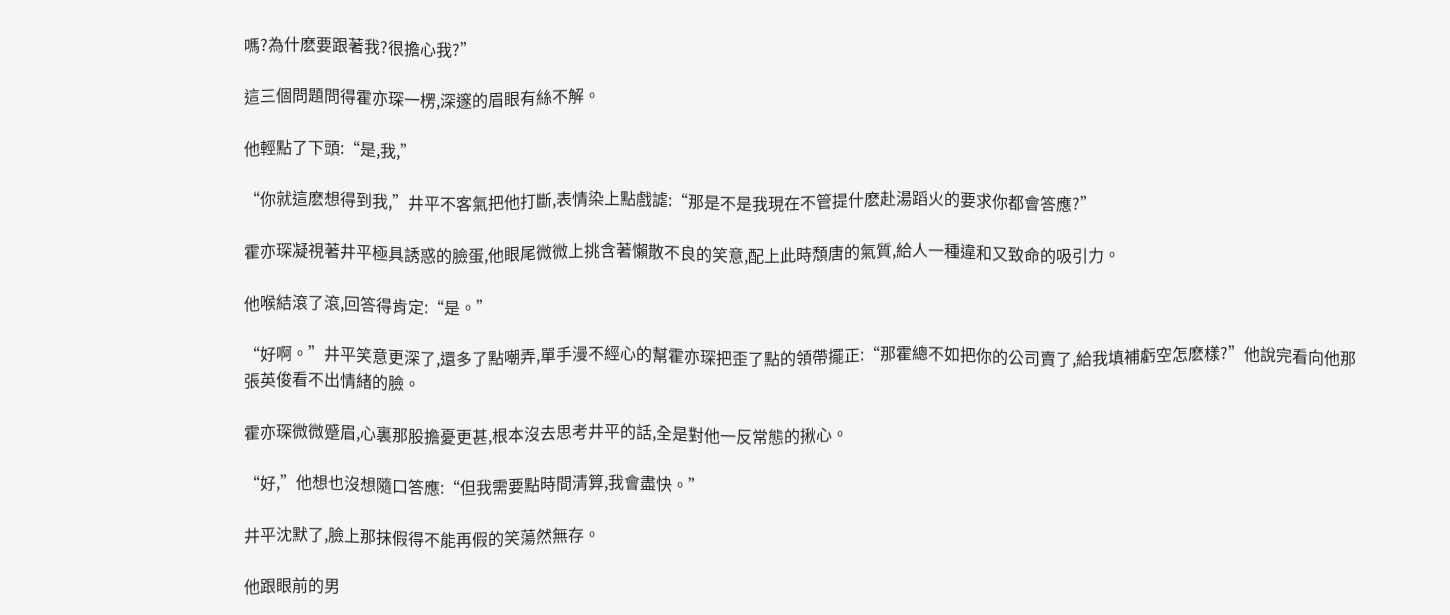嗎?為什麽要跟著我?很擔心我?”

這三個問題問得霍亦琛一楞,深邃的眉眼有絲不解。

他輕點了下頭:“是,我,”

“你就這麽想得到我,”井平不客氣把他打斷,表情染上點戲謔:“那是不是我現在不管提什麽赴湯蹈火的要求你都會答應?”

霍亦琛凝視著井平極具誘惑的臉蛋,他眼尾微微上挑含著懶散不良的笑意,配上此時頹唐的氣質,給人一種違和又致命的吸引力。

他喉結滾了滾,回答得肯定:“是。”

“好啊。”井平笑意更深了,還多了點嘲弄,單手漫不經心的幫霍亦琛把歪了點的領帶擺正:“那霍總不如把你的公司賣了,給我填補虧空怎麽樣?”他說完看向他那張英俊看不出情緒的臉。

霍亦琛微微蹙眉,心裏那股擔憂更甚,根本沒去思考井平的話,全是對他一反常態的揪心。

“好,”他想也沒想隨口答應:“但我需要點時間清算,我會盡快。”

井平沈默了,臉上那抹假得不能再假的笑蕩然無存。

他跟眼前的男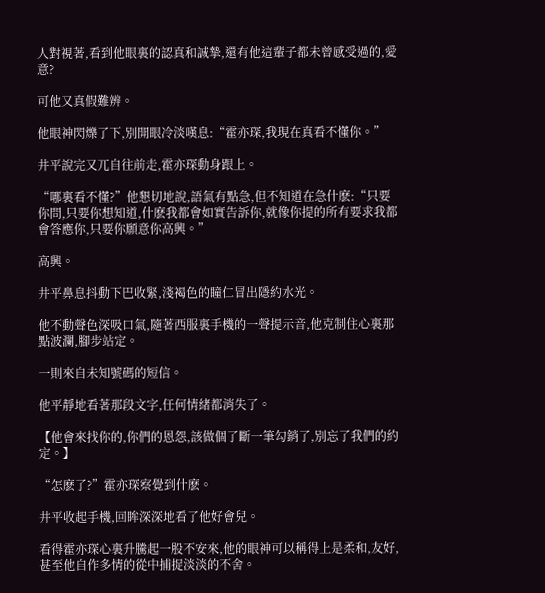人對視著,看到他眼裏的認真和誠摯,還有他這輩子都未曾感受過的,愛意?

可他又真假難辨。

他眼神閃爍了下,別開眼冷淡嘆息:“霍亦琛,我現在真看不懂你。”

井平說完又兀自往前走,霍亦琛動身跟上。

“哪裏看不懂?”他懇切地說,語氣有點急,但不知道在急什麽:“只要你問,只要你想知道,什麽我都會如實告訴你,就像你提的所有要求我都會答應你,只要你願意你高興。”

高興。

井平鼻息抖動下巴收緊,淺褐色的瞳仁冒出隱約水光。

他不動聲色深吸口氣,隨著西服裏手機的一聲提示音,他克制住心裏那點波瀾,腳步站定。

一則來自未知號碼的短信。

他平靜地看著那段文字,任何情緒都消失了。

【他會來找你的,你們的恩怨,該做個了斷一筆勾銷了,別忘了我們的約定。】

“怎麽了?”霍亦琛察覺到什麽。

井平收起手機,回眸深深地看了他好會兒。

看得霍亦琛心裏升騰起一股不安來,他的眼神可以稱得上是柔和,友好,甚至他自作多情的從中捕捉淡淡的不舍。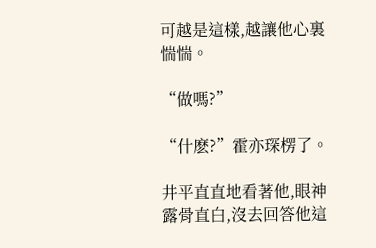可越是這樣,越讓他心裏惴惴。

“做嗎?”

“什麽?”霍亦琛楞了。

井平直直地看著他,眼神露骨直白,沒去回答他這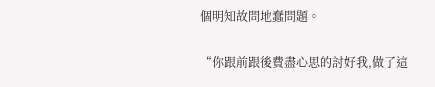個明知故問地蠢問題。

“你跟前跟後費盡心思的討好我,做了這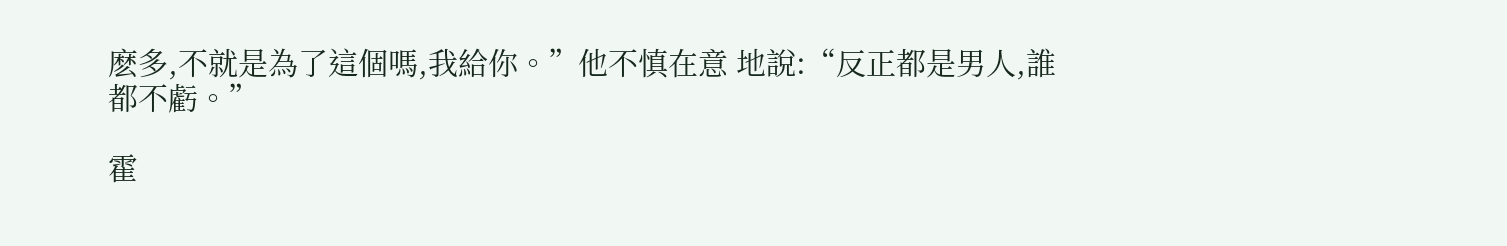麽多,不就是為了這個嗎,我給你。”他不慎在意 地說:“反正都是男人,誰都不虧。”

霍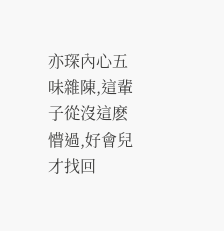亦琛內心五味雜陳,這輩子從沒這麽懵過,好會兒才找回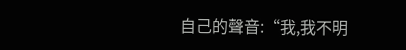自己的聲音:“我,我不明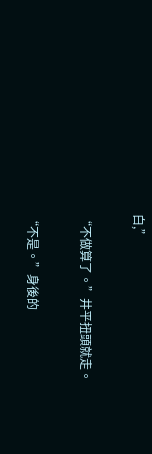白,”

“不做算了。”井平扭頭就走。

“不是。”身後的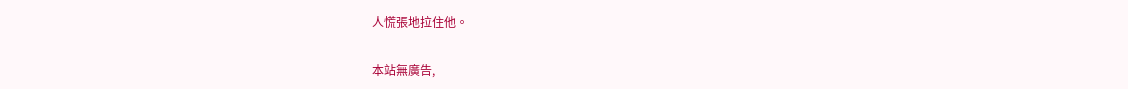人慌張地拉住他。

本站無廣告,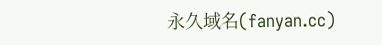永久域名(fanyan.cc)